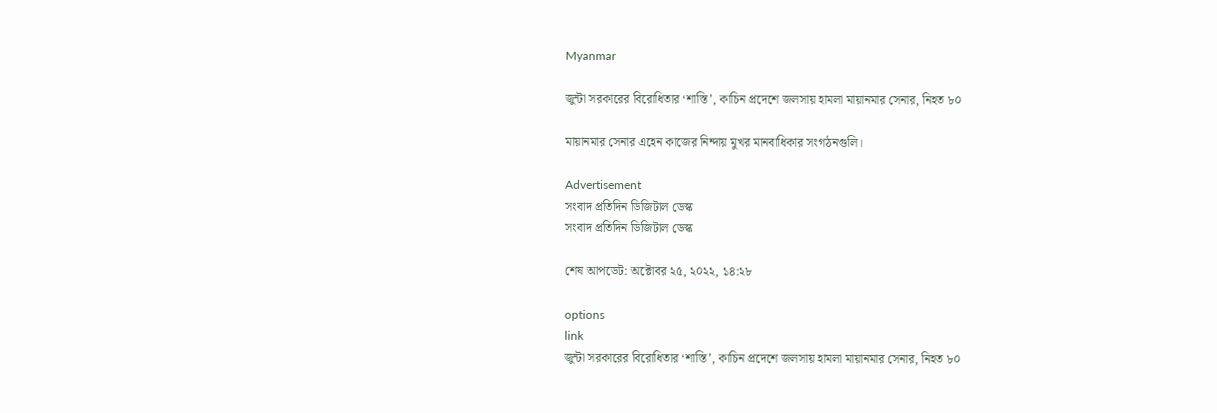Myanmar

জুন্টা সরকারের বিরোধিতার ‘শাস্তি’, কাচিন প্রদেশে জলসায় হামলা মায়ানমার সেনার, নিহত ৮০

মায়ানমার সেনার এহেন কাজের নিন্দায় মুখর মানবাধিকার সংগঠনগুলি।

Advertisement
সংবাদ প্রতিদিন ডিজিটাল ডেস্ক
সংবাদ প্রতিদিন ডিজিটাল ডেস্ক

শেষ আপডেট: অক্টোবর ২৫, ২০২২, ১৪:২৮

options
link
জুন্টা সরকারের বিরোধিতার ‘শাস্তি’, কাচিন প্রদেশে জলসায় হামলা মায়ানমার সেনার, নিহত ৮০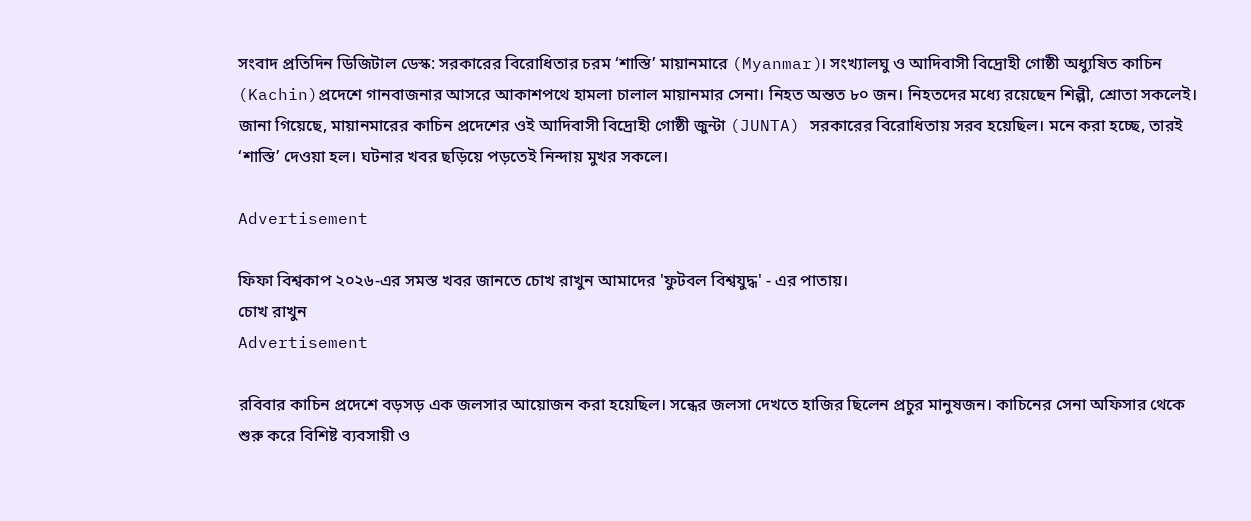সংবাদ প্রতিদিন ডিজিটাল ডেস্ক: সরকারের বিরোধিতার চরম ‘শাস্তি’ মায়ানমারে (Myanmar)। সংখ্যালঘু ও আদিবাসী বিদ্রোহী গোষ্ঠী অধ্যুষিত কাচিন (Kachin)প্রদেশে গানবাজনার আসরে আকাশপথে হামলা চালাল মায়ানমার সেনা। নিহত অন্তত ৮০ জন। নিহতদের মধ্যে রয়েছেন শিল্পী, শ্রোতা সকলেই। জানা গিয়েছে, মায়ানমারের কাচিন প্রদেশের ওই আদিবাসী বিদ্রোহী গোষ্ঠী জুন্টা (JUNTA) সরকারের বিরোধিতায় সরব হয়েছিল। মনে করা হচ্ছে, তারই ‘শাস্তি’ দেওয়া হল। ঘটনার খবর ছড়িয়ে পড়তেই নিন্দায় মুখর সকলে।

Advertisement

ফিফা বিশ্বকাপ ২০২৬-এর সমস্ত খবর জানতে চোখ রাখুন আমাদের 'ফুটবল বিশ্বযুদ্ধ' - এর পাতায়।
চোখ রাখুন
Advertisement

রবিবার কাচিন প্রদেশে বড়সড় এক জলসার আয়োজন করা হয়েছিল। সন্ধের জলসা দেখতে হাজির ছিলেন প্রচুর মানুষজন। কাচিনের সেনা অফিসার থেকে শুরু করে বিশিষ্ট ব্যবসায়ী ও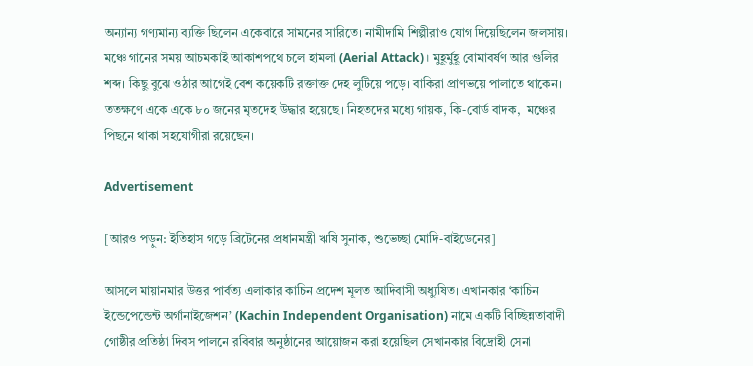অন্যান্য গণ্যমান্য ব্যক্তি ছিলেন একেবারে সামনের সারিতে। নামীদামি শিল্পীরাও যোগ দিয়েছিলেন জলসায়। মঞ্চে গানের সময় আচমকাই আকাশপথে চলে হামলা (Aerial Attack)। মুহূর্মুহূ বোমাবর্ষণ আর গুলির শব্দ। কিছু বুঝে ওঠার আগেই বেশ কয়েকটি রক্তাক্ত দেহ লুটিয়ে পড়ে। বাকিরা প্রাণভয়ে পালাতে থাকেন। ততক্ষণে একে একে ৮০ জনের মৃতদেহ উদ্ধার হয়েছে। নিহতদের মধ্যে গায়ক, কি-বোর্ড বাদক,  মঞ্চের পিছনে থাকা সহযোগীরা রয়েছেন।

Advertisement

[আরও পড়ুন: ইতিহাস গড়ে ব্রিটেনের প্রধানমন্ত্রী ঋষি সুনাক, শুভেচ্ছা মোদি-বাইডেনের]

আসলে মায়ানমার উত্তর পার্বত্য এলাকার কাচিন প্রদেশ মূলত আদিবাসী অধ্যুষিত। এখানকার ‘কাচিন ইন্ডেপেন্ডেন্ট অর্গানাইজেশন’ (Kachin Independent Organisation) নামে একটি বিচ্ছিন্নতাবাদী গোষ্ঠীর প্রতিষ্ঠা দিবস পালনে রবিবার অনুষ্ঠানের আয়োজন করা হয়েছিল সেখানকার বিদ্রোহী সেনা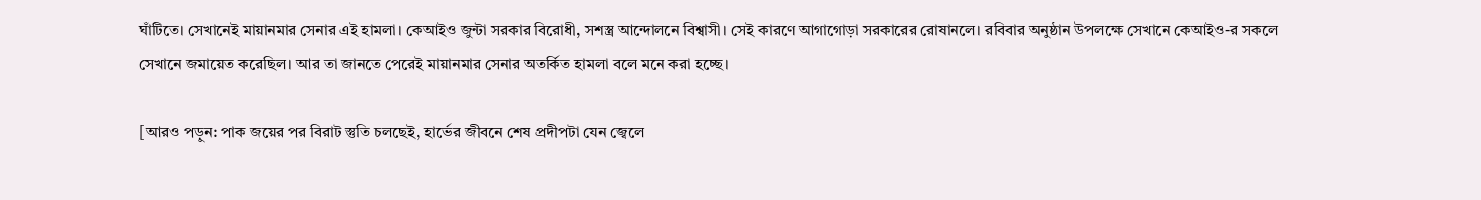ঘাঁটিতে। সেখানেই মায়ানমার সেনার এই হামলা। কেআইও জুন্টা সরকার বিরোধী, সশস্ত্র আন্দোলনে বিশ্বাসী। সেই কারণে আগাগোড়া সরকারের রোষানলে। রবিবার অনুষ্ঠান উপলক্ষে সেখানে কেআইও-র সকলে সেখানে জমায়েত করেছিল। আর তা জানতে পেরেই মায়ানমার সেনার অতর্কিত হামলা বলে মনে করা হচ্ছে।

[আরও পড়ুন: পাক জয়ের পর বিরাট স্তুতি চলছেই, হার্ভের জীবনে শেষ প্রদীপটা যেন জ্বেলে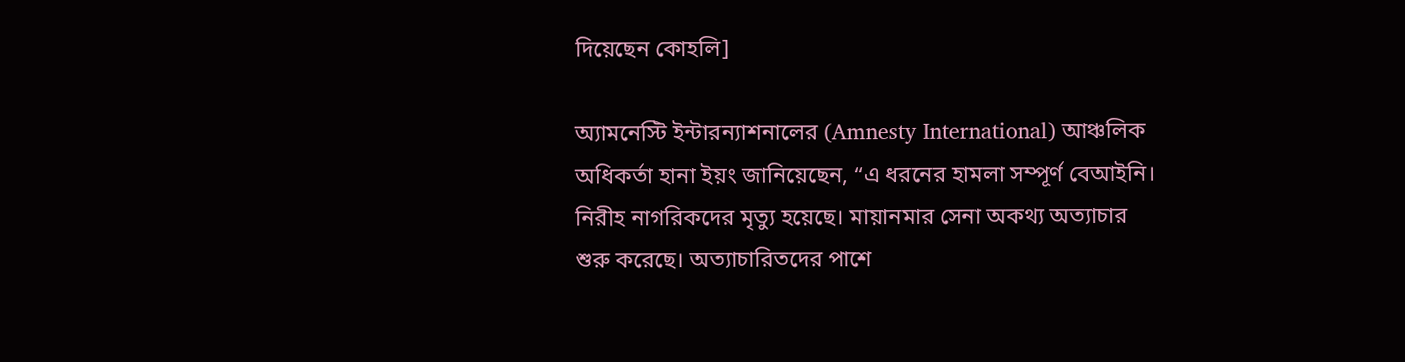দিয়েছেন কোহলি]

অ্যামনেস্টি ইন্টারন্যাশনালের (Amnesty International) আঞ্চলিক অধিকর্তা হানা ইয়ং জানিয়েছেন, “এ ধরনের হামলা সম্পূর্ণ বেআইনি। নিরীহ নাগরিকদের মৃত্যু হয়েছে। মায়ানমার সেনা অকথ্য অত্যাচার শুরু করেছে। অত্যাচারিতদের পাশে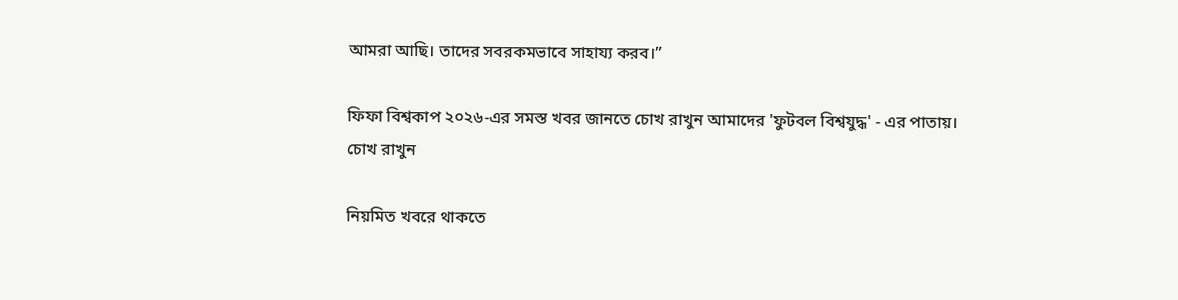আমরা আছি। তাদের সবরকমভাবে সাহায্য করব।”

ফিফা বিশ্বকাপ ২০২৬-এর সমস্ত খবর জানতে চোখ রাখুন আমাদের 'ফুটবল বিশ্বযুদ্ধ' - এর পাতায়।
চোখ রাখুন

নিয়মিত খবরে থাকতে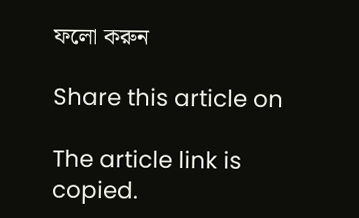ফলো করুন

Share this article on

The article link is copied.